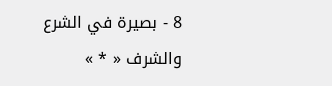8 - بصيرة في الشرع والشرف « * »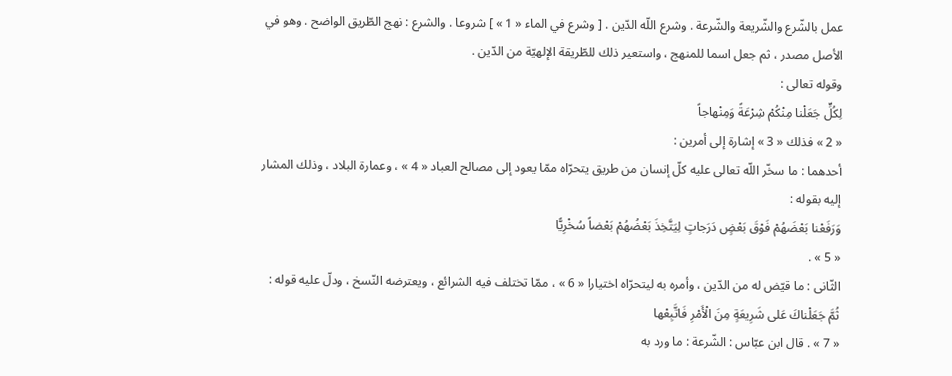عمل بالشّرع والشّريعة والشّرعة . وشرع اللّه الدّين . [ وشرع في الماء « 1 » ] شروعا . والشرع : نهج الطّريق الواضح . وهو في الأصل مصدر ، ثم جعل اسما للمنهج ، واستعير ذلك للطّريقة الإلهيّة من الدّين .
وقوله تعالى :
لِكُلٍّ جَعَلْنا مِنْكُمْ شِرْعَةً وَمِنْهاجاً
« 2 » فذلك « 3 » إشارة إلى أمرين :
أحدهما : ما سخّر اللّه تعالى عليه كلّ إنسان من طريق يتحرّاه ممّا يعود إلى مصالح العباد « 4 » ، وعمارة البلاد ، وذلك المشار إليه بقوله :
وَرَفَعْنا بَعْضَهُمْ فَوْقَ بَعْضٍ دَرَجاتٍ لِيَتَّخِذَ بَعْضُهُمْ بَعْضاً سُخْرِيًّا
« 5 » .
الثّانى : ما قيّض له من الدّين ، وأمره به ليتحرّاه اختيارا « 6 » ، ممّا تختلف فيه الشرائع ، ويعترضه النّسخ ، ودلّ عليه قوله :
ثُمَّ جَعَلْناكَ عَلى شَرِيعَةٍ مِنَ الْأَمْرِ فَاتَّبِعْها
« 7 » . قال ابن عبّاس : الشّرعة : ما ورد به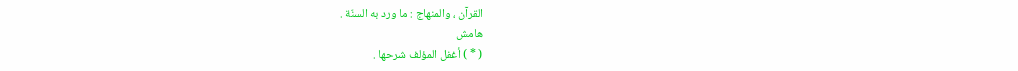القرآن ، والمنهاج : ما ورد به السنّة .
هامش
( * ) أغفل المؤلف شرحها .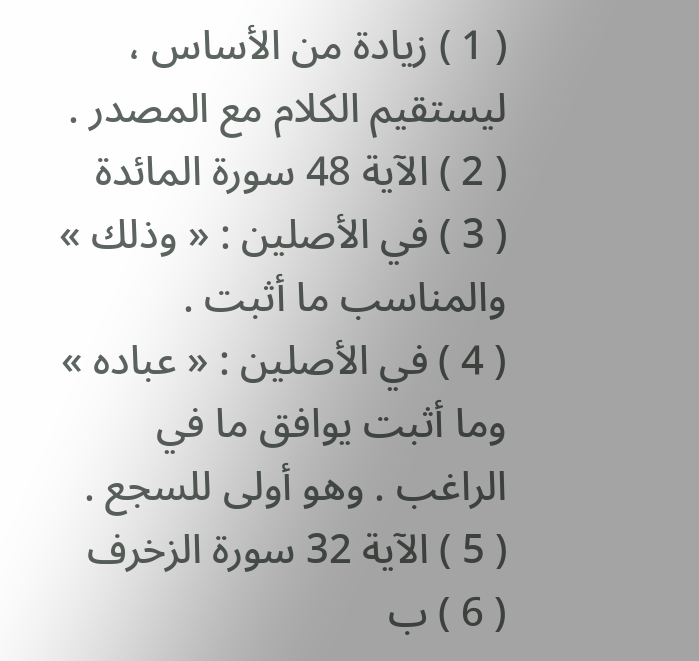( 1 ) زيادة من الأساس ، ليستقيم الكلام مع المصدر .
( 2 ) الآية 48 سورة المائدة
( 3 ) في الأصلين : « وذلك » والمناسب ما أثبت .
( 4 ) في الأصلين : « عباده » وما أثبت يوافق ما في الراغب . وهو أولى للسجع .
( 5 ) الآية 32 سورة الزخرف
( 6 ) ب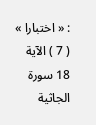: « اختبارا »
( 7 ) الآية 18 سورة الجاثية